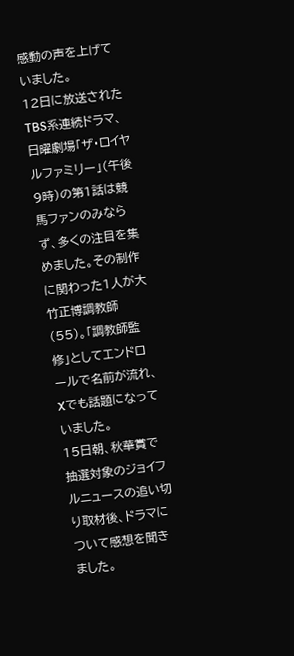感動の声を上げていました。
12日に放送されたTBS系連続ドラマ、日曜劇場「ザ・ロイヤルファミリー」(午後9時)の第1話は競馬ファンのみならず、多くの注目を集めました。その制作に関わった1人が大竹正博調教師(55)。「調教師監修」としてエンドロールで名前が流れ、Xでも話題になっていました。
15日朝、秋華賞で抽選対象のジョイフルニュースの追い切り取材後、ドラマについて感想を聞きました。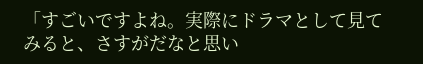「すごいですよね。実際にドラマとして見てみると、さすがだなと思い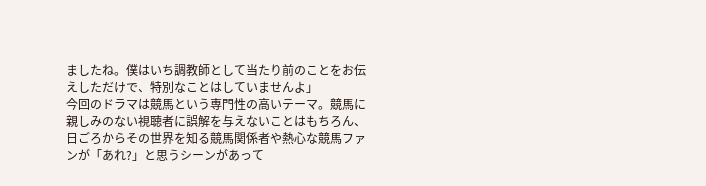ましたね。僕はいち調教師として当たり前のことをお伝えしただけで、特別なことはしていませんよ」
今回のドラマは競馬という専門性の高いテーマ。競馬に親しみのない視聴者に誤解を与えないことはもちろん、日ごろからその世界を知る競馬関係者や熱心な競馬ファンが「あれ?」と思うシーンがあって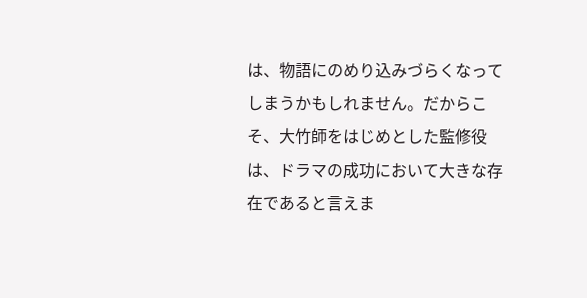は、物語にのめり込みづらくなってしまうかもしれません。だからこそ、大竹師をはじめとした監修役は、ドラマの成功において大きな存在であると言えま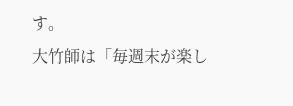す。
大竹師は「毎週末が楽し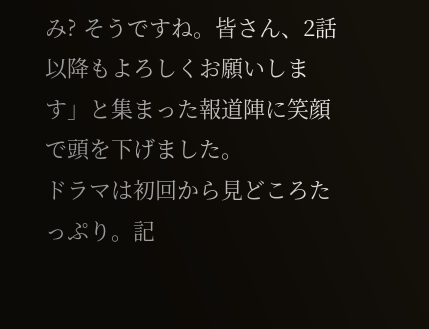み? そうですね。皆さん、2話以降もよろしくお願いします」と集まった報道陣に笑顔で頭を下げました。
ドラマは初回から見どころたっぷり。記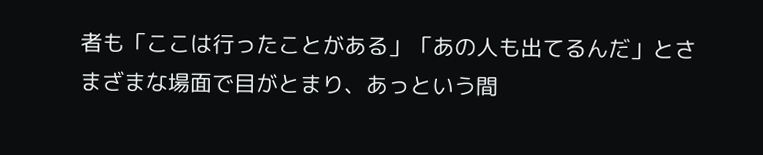者も「ここは行ったことがある」「あの人も出てるんだ」とさまざまな場面で目がとまり、あっという間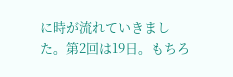に時が流れていきました。第2回は19日。もちろ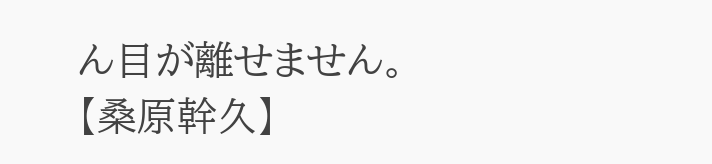ん目が離せません。【桑原幹久】